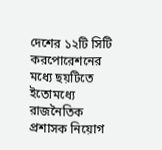দেশের ১২টি সিটি করপোরেশনের মধ্যে ছয়টিতে ইতোমধ্যে রাজনৈতিক প্রশাসক নিয়োগ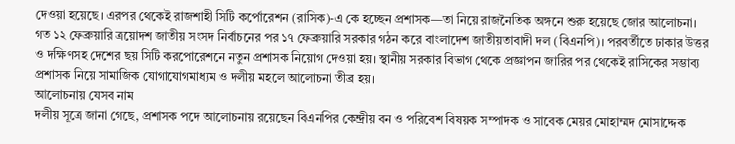দেওয়া হয়েছে। এরপর থেকেই রাজশাহী সিটি কর্পোরেশন (রাসিক)-এ কে হচ্ছেন প্রশাসক—তা নিয়ে রাজনৈতিক অঙ্গনে শুরু হয়েছে জোর আলোচনা।
গত ১২ ফেব্রুয়ারি ত্রয়োদশ জাতীয় সংসদ নির্বাচনের পর ১৭ ফেব্রুয়ারি সরকার গঠন করে বাংলাদেশ জাতীয়তাবাদী দল (বিএনপি)। পরবর্তীতে ঢাকার উত্তর ও দক্ষিণসহ দেশের ছয় সিটি করপোরেশনে নতুন প্রশাসক নিয়োগ দেওয়া হয়। স্থানীয় সরকার বিভাগ থেকে প্রজ্ঞাপন জারির পর থেকেই রাসিকের সম্ভাব্য প্রশাসক নিয়ে সামাজিক যোগাযোগমাধ্যম ও দলীয় মহলে আলোচনা তীব্র হয়।
আলোচনায় যেসব নাম
দলীয় সূত্রে জানা গেছে, প্রশাসক পদে আলোচনায় রয়েছেন বিএনপির কেন্দ্রীয় বন ও পরিবেশ বিষয়ক সম্পাদক ও সাবেক মেয়র মোহাম্মদ মোসাদ্দেক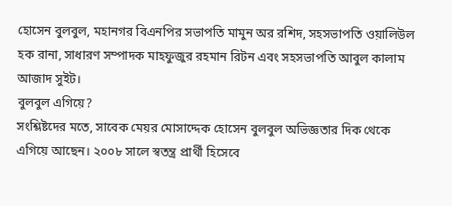হোসেন বুলবুল, মহানগর বিএনপির সভাপতি মামুন অর রশিদ, সহসভাপতি ওয়ালিউল হক রানা, সাধারণ সম্পাদক মাহফুজুর রহমান রিটন এবং সহসভাপতি আবুল কালাম আজাদ সুইট।
বুলবুল এগিয়ে?
সংশ্লিষ্টদের মতে, সাবেক মেয়র মোসাদ্দেক হোসেন বুলবুল অভিজ্ঞতার দিক থেকে এগিয়ে আছেন। ২০০৮ সালে স্বতন্ত্র প্রার্থী হিসেবে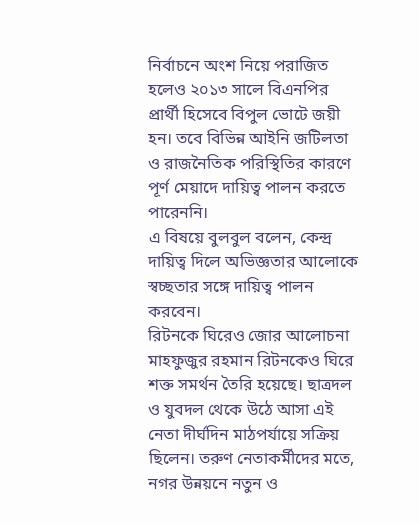নির্বাচনে অংশ নিয়ে পরাজিত হলেও ২০১৩ সালে বিএনপির প্রার্থী হিসেবে বিপুল ভোটে জয়ী হন। তবে বিভিন্ন আইনি জটিলতা ও রাজনৈতিক পরিস্থিতির কারণে পূর্ণ মেয়াদে দায়িত্ব পালন করতে পারেননি।
এ বিষয়ে বুলবুল বলেন, কেন্দ্র দায়িত্ব দিলে অভিজ্ঞতার আলোকে স্বচ্ছতার সঙ্গে দায়িত্ব পালন করবেন।
রিটনকে ঘিরেও জোর আলোচনা
মাহফুজুর রহমান রিটনকেও ঘিরে শক্ত সমর্থন তৈরি হয়েছে। ছাত্রদল ও যুবদল থেকে উঠে আসা এই নেতা দীর্ঘদিন মাঠপর্যায়ে সক্রিয় ছিলেন। তরুণ নেতাকর্মীদের মতে, নগর উন্নয়নে নতুন ও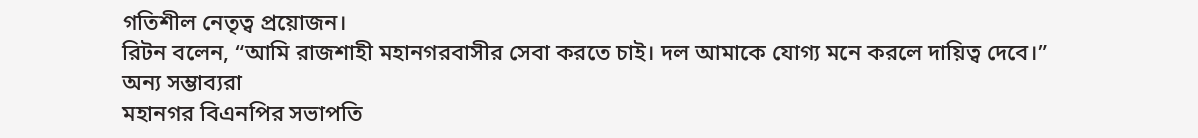গতিশীল নেতৃত্ব প্রয়োজন।
রিটন বলেন, “আমি রাজশাহী মহানগরবাসীর সেবা করতে চাই। দল আমাকে যোগ্য মনে করলে দায়িত্ব দেবে।”
অন্য সম্ভাব্যরা
মহানগর বিএনপির সভাপতি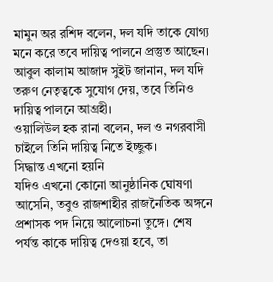মামুন অর রশিদ বলেন, দল যদি তাকে যোগ্য মনে করে তবে দায়িত্ব পালনে প্রস্তুত আছেন।
আবুল কালাম আজাদ সুইট জানান, দল যদি তরুণ নেতৃত্বকে সুযোগ দেয়, তবে তিনিও দায়িত্ব পালনে আগ্রহী।
ওয়ালিউল হক রানা বলেন, দল ও নগরবাসী চাইলে তিনি দায়িত্ব নিতে ইচ্ছুক।
সিদ্ধান্ত এখনো হয়নি
যদিও এখনো কোনো আনুষ্ঠানিক ঘোষণা আসেনি, তবুও রাজশাহীর রাজনৈতিক অঙ্গনে প্রশাসক পদ নিয়ে আলোচনা তুঙ্গে। শেষ পর্যন্ত কাকে দায়িত্ব দেওয়া হবে, তা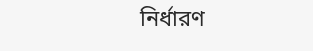নির্ধারণ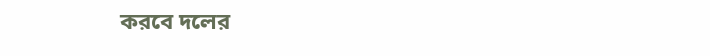করবে দলের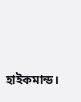হাইকমান্ড।